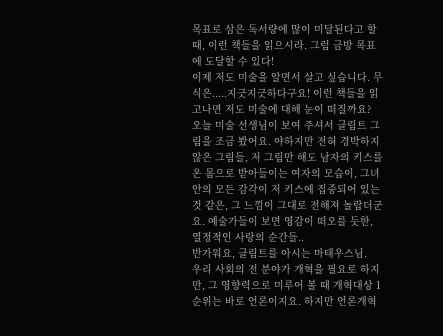목표로 삼은 독서량에 많이 미달된다고 할 때, 이런 책들을 읽으시라. 그럼 금방 목표에 도달할 수 있다!
이제 저도 미술을 알면서 살고 싶습니다. 무식은.....지긋지긋하다구요! 이런 책들을 읽고나면 저도 미술에 대해 눈이 떠질까요?
오늘 미술 선생님이 보여 주셔서 클림트 그림을 조금 봤어요. 야하지만 전혀 경박하지 않은 그림들, 저 그림만 해도 남자의 키스를 온 몸으로 받아들이는 여자의 모습이, 그녀 안의 모든 감각이 저 키스에 집중되어 있는 것 같은, 그 느낌이 그대로 전해져 놀랍더군요. 예술가들이 보면 영감이 떠오를 듯한, 열정적인 사랑의 순간들..
반가워요, 클림트를 아시는 마태우스님.
우리 사회의 전 분야가 개혁을 필요로 하지만, 그 영향력으로 미루어 볼 때 개혁대상 1순위는 바로 언론이지요. 하지만 언론개혁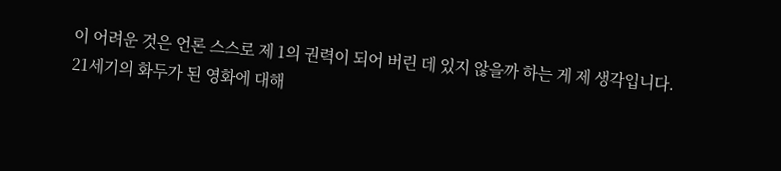이 어려운 것은 언론 스스로 제 1의 권력이 되어 버린 데 있지 않을까 하는 게 제 생각입니다.
21세기의 화두가 된 영화에 대해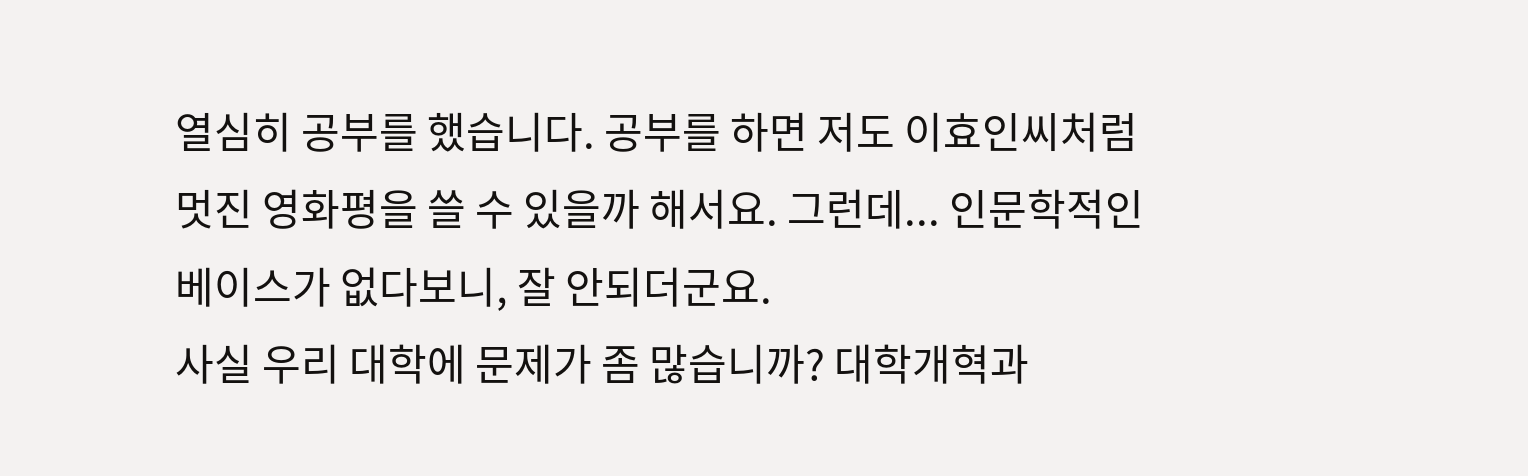열심히 공부를 했습니다. 공부를 하면 저도 이효인씨처럼 멋진 영화평을 쓸 수 있을까 해서요. 그런데... 인문학적인 베이스가 없다보니, 잘 안되더군요.
사실 우리 대학에 문제가 좀 많습니까? 대학개혁과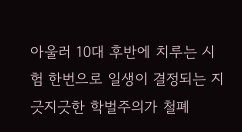아울러 10대 후반에 치루는 시험 한번으로 일생이 결정되는 지긋지긋한 학벌주의가 철폐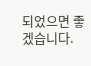되었으면 좋겠습니다.